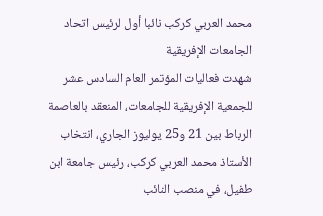محمد العربي كركب نائبا أول لرئيس اتحاد الجامعات الإفريقية
شهدت فعاليات المؤتمر العام السادس عشر للجمعية الإفريقية للجامعات، المنعقد بالعاصمة الرباط بين 21 و25 يوليوز الجاري، انتخاب الأستاذ محمد العربي كركب، رئيس جامعة ابن طفيل، في منصب النائب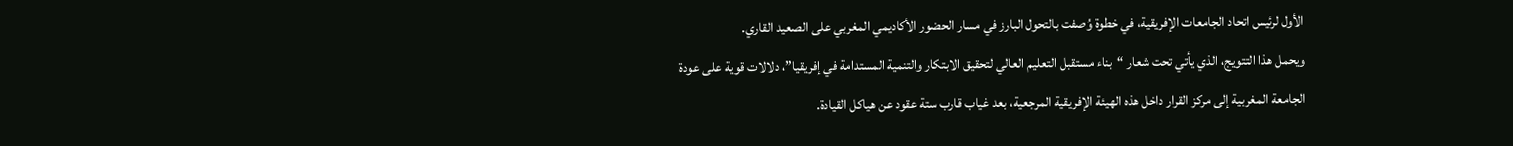الأول لرئيس اتحاد الجامعات الإفريقية، في خطوة وُصفت بالتحول البارز في مسار الحضور الأكاديمي المغربي على الصعيد القاري.
ويحمل هذا التتويج، الذي يأتي تحت شعار “بناء مستقبل التعليم العالي لتحقيق الابتكار والتنمية المستدامة في إفريقيا”، دلالات قوية على عودة الجامعة المغربية إلى مركز القرار داخل هذه الهيئة الإفريقية المرجعية، بعد غياب قارب ستة عقود عن هياكل القيادة.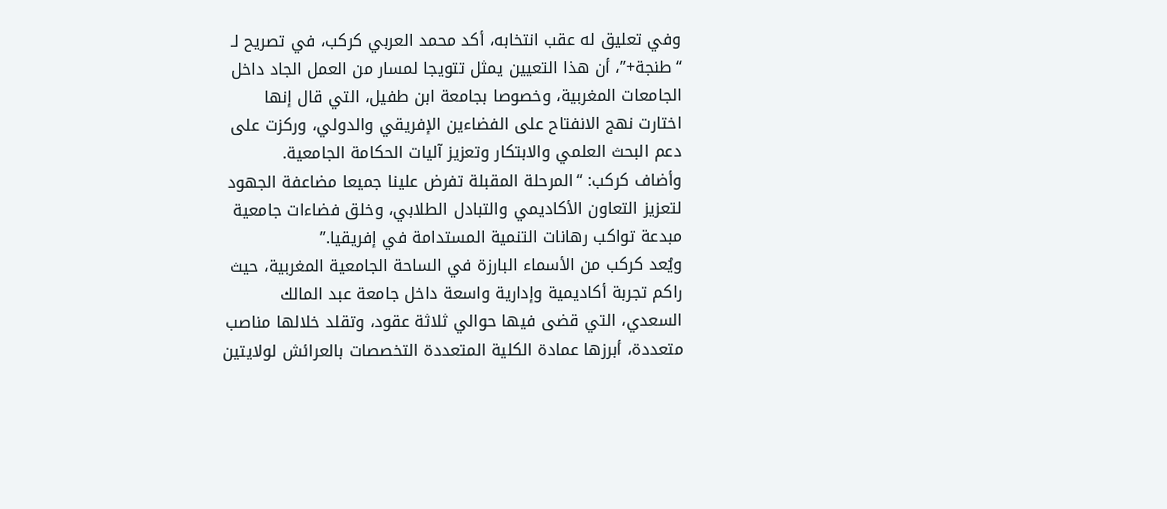وفي تعليق له عقب انتخابه، أكد محمد العربي كركب، في تصريح لـ “طنجة+”، أن هذا التعيين يمثل تتويجا لمسار من العمل الجاد داخل الجامعات المغربية، وخصوصا بجامعة ابن طفيل، التي قال إنها اختارت نهج الانفتاح على الفضاءين الإفريقي والدولي، وركزت على دعم البحث العلمي والابتكار وتعزيز آليات الحكامة الجامعية.
وأضاف كركب: “المرحلة المقبلة تفرض علينا جميعا مضاعفة الجهود لتعزيز التعاون الأكاديمي والتبادل الطلابي، وخلق فضاءات جامعية مبدعة تواكب رهانات التنمية المستدامة في إفريقيا.”
ويُعد كركب من الأسماء البارزة في الساحة الجامعية المغربية، حيث راكم تجربة أكاديمية وإدارية واسعة داخل جامعة عبد المالك السعدي، التي قضى فيها حوالي ثلاثة عقود، وتقلد خلالها مناصب متعددة، أبرزها عمادة الكلية المتعددة التخصصات بالعرائش لولايتين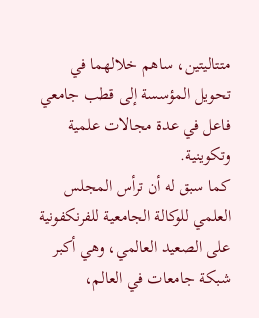متتاليتين، ساهم خلالهما في تحويل المؤسسة إلى قطب جامعي فاعل في عدة مجالات علمية وتكوينية.
كما سبق له أن ترأس المجلس العلمي للوكالة الجامعية للفرنكفونية على الصعيد العالمي، وهي أكبر شبكة جامعات في العالم،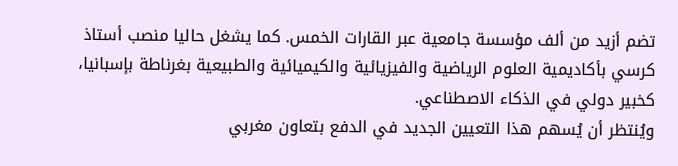تضم أزيد من ألف مؤسسة جامعية عبر القارات الخمس. كما يشغل حاليا منصب أستاذ كرسي بأكاديمية العلوم الرياضية والفيزيائية والكيميائية والطبيعية بغرناطة بإسبانيا، كخبير دولي في الذكاء الاصطناعي.
ويُنتظر أن يُسهم هذا التعيين الجديد في الدفع بتعاون مغربي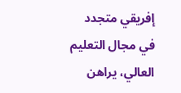إفريقي متجدد في مجال التعليم العالي، يراهن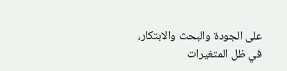على الجودة والبحث والابتكار، في ظل المتغيرات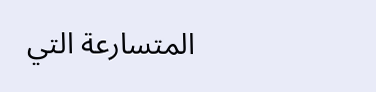المتسارعة التي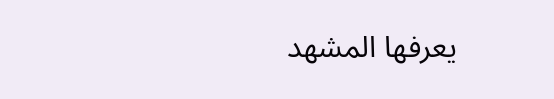يعرفها المشهد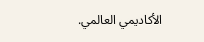الأكاديمي العالمي.